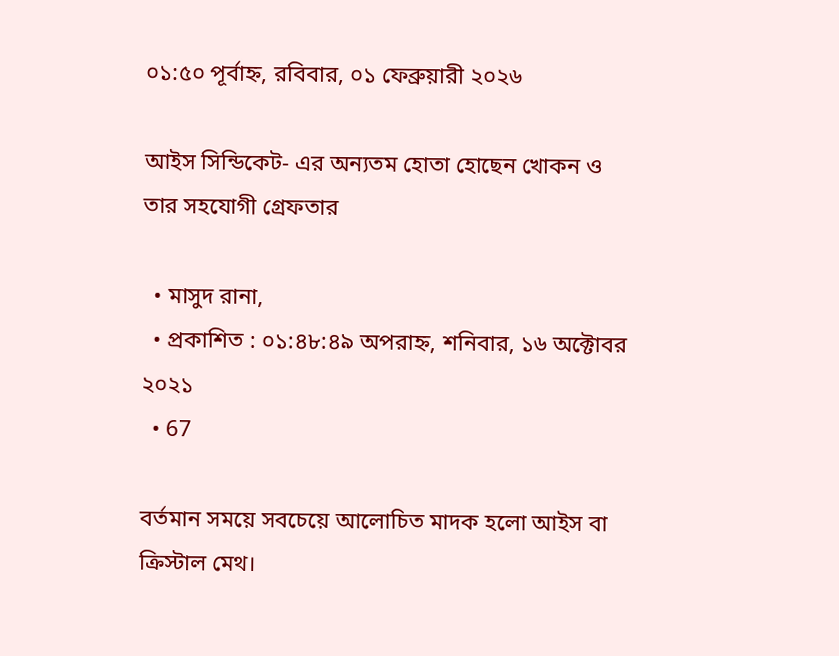০১:৫০ পূর্বাহ্ন, রবিবার, ০১ ফেব্রুয়ারী ২০২৬

আইস সিন্ডিকেট- এর অন্যতম হোতা হোছেন খোকন ও তার সহযোগী গ্রেফতার

  • মাসুদ রানা,
  • প্রকাশিত : ০১:৪৮:৪৯ অপরাহ্ন, শনিবার, ১৬ অক্টোবর ২০২১
  • 67

বর্তমান সময়ে সবচেয়ে আলোচিত মাদক হলো আইস বা ক্রিস্টাল মেথ।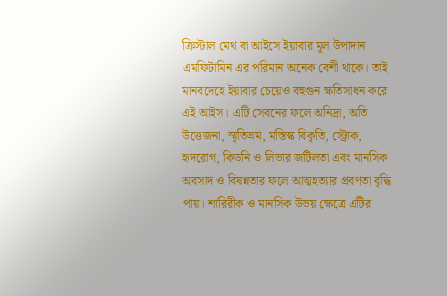ক্রিস্টাল মেথ বা আইসে ইয়াবার মূল উপাদান এমফিটামিন এর পরিমান অনেক বেশী থাকে। তাই মানবদেহে ইয়াবার চেয়েও বহুগুন ক্ষতিসাধন করে এই আইস। এটি সেবনের ফলে অনিদ্রা, অতি উত্তেজনা, স্মৃতিভ্রম, মস্তিস্ক বিকৃতি, স্ট্রোক, হৃদরোগ, কিডনি ও লিভার জটিলতা এবং মানসিক অবসাদ ও বিষন্নতার ফলে আত্মহত্যার প্রবণতা বৃদ্ধি পায়। শারিরীক ও মানসিক উভয় ক্ষেত্রে এটির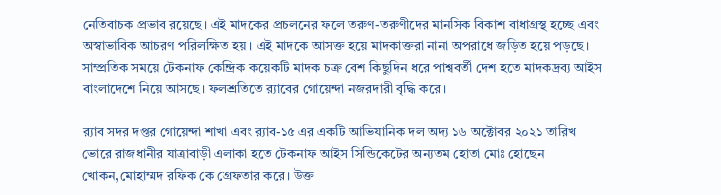নেতিবাচক প্রভাব রয়েছে। এই মাদকের প্রচলনের ফলে তরুণ-তরুণীদের মানসিক বিকাশ বাধাগ্রস্থ হচ্ছে এবং অস্বাভাবিক আচরণ পরিলক্ষিত হয়। এই মাদকে আসক্ত হয়ে মাদকাক্তরা নানা অপরাধে জড়িত হয়ে পড়ছে।
সাম্প্রতিক সময়ে টেকনাফ কেন্দ্রিক কয়েকটি মাদক চক্র বেশ কিছুদিন ধরে পাশ্ববর্তী দেশ হতে মাদকদ্রব্য আইস বাংলাদেশে নিয়ে আসছে। ফলশ্রতিতে র‍্যাবের গোয়েন্দা নজরদারী বৃদ্ধি করে।

র‍্যাব সদর দপ্তর গোয়েন্দা শাখা এবং র‍্যাব-১৫ এর একটি আভিযানিক দল অদ্য ১৬ অক্টোবর ২০২১ তারিখ ভোরে রাজধানীর যাত্রাবাড়ী এলাকা হতে টেকনাফ আইস সিন্ডিকেটের অন্যতম হোতা মোঃ হোছেন খোকন,মোহাম্মদ রফিক কে গ্রেফতার করে। উক্ত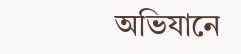অভিযানে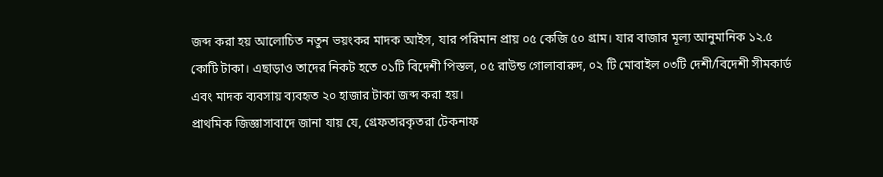জব্দ করা হয় আলোচিত নতুন ভয়ংকর মাদক আইস, যার পরিমান প্রায় ০৫ কেজি ৫০ গ্রাম। যার বাজার মূল্য আনুমানিক ১২.৫ কোটি টাকা। এছাড়াও তাদের নিকট হতে ০১টি বিদেশী পিস্তল, ০৫ রাউন্ড গোলাবারুদ, ০২ টি মোবাইল ০৩টি দেশী/বিদেশী সীমকার্ড এবং মাদক ব্যবসায় ব্যবহৃত ২০ হাজার টাকা জব্দ করা হয়।
প্রাথমিক জিজ্ঞাসাবাদে জানা যায় যে, গ্রেফতারকৃতরা টেকনাফ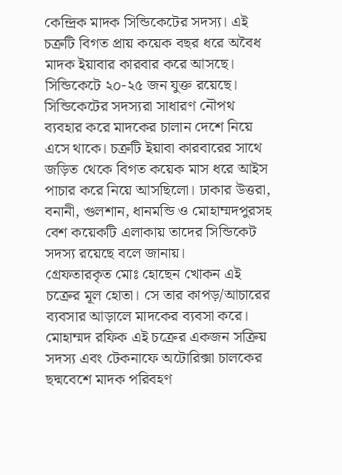কেন্দ্রিক মাদক সিন্ডিকেটের সদস্য। এই চক্রটি বিগত প্রায় কয়েক বছর ধরে অবৈধ মাদক ইয়াবার কারবার করে আসছে। সিন্ডিকেটে ২০-২৫ জন যুক্ত রয়েছে। সিন্ডিকেটের সদস্যরা সাধারণ নৌপথ ব্যবহার করে মাদকের চালান দেশে নিয়ে এসে থাকে। চক্রটি ইয়াবা কারবারের সাথে জড়িত থেকে বিগত কয়েক মাস ধরে আইস পাচার করে নিয়ে আসছিলো। ঢাকার উত্তরা, বনানী, গুলশান, ধানমন্ডি ও মোহাম্মদপুরসহ বেশ কয়েকটি এলাকায় তাদের সিন্ডিকেট সদস্য রয়েছে বলে জানায়।
গ্রেফতারকৃত মোঃ হোছেন খোকন এই চক্রের মূল হোতা। সে তার কাপড়/আচারের ব্যবসার আড়ালে মাদকের ব্যবসা করে।
মোহাম্মদ রফিক এই চক্রের একজন সক্রিয় সদস্য এবং টেকনাফে অটোরিক্সা চালকের ছদ্মবেশে মাদক পরিবহণ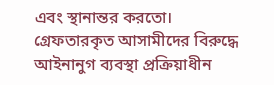এবং স্থানান্তর করতো।
গ্রেফতারকৃত আসামীদের বিরুদ্ধে আইনানুগ ব্যবস্থা প্রক্রিয়াধীন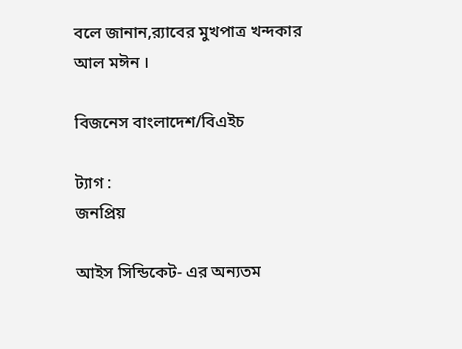বলে জানান,র‍্যাবের মুখপাত্র খন্দকার আল মঈন ।

বিজনেস বাংলাদেশ/বিএইচ

ট্যাগ :
জনপ্রিয়

আইস সিন্ডিকেট- এর অন্যতম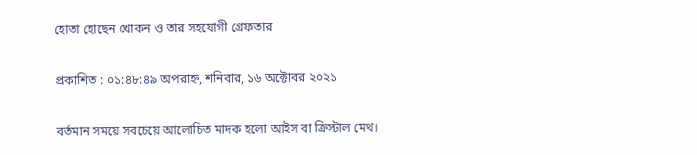হোতা হোছেন খোকন ও তার সহযোগী গ্রেফতার

প্রকাশিত : ০১:৪৮:৪৯ অপরাহ্ন, শনিবার, ১৬ অক্টোবর ২০২১

বর্তমান সময়ে সবচেয়ে আলোচিত মাদক হলো আইস বা ক্রিস্টাল মেথ।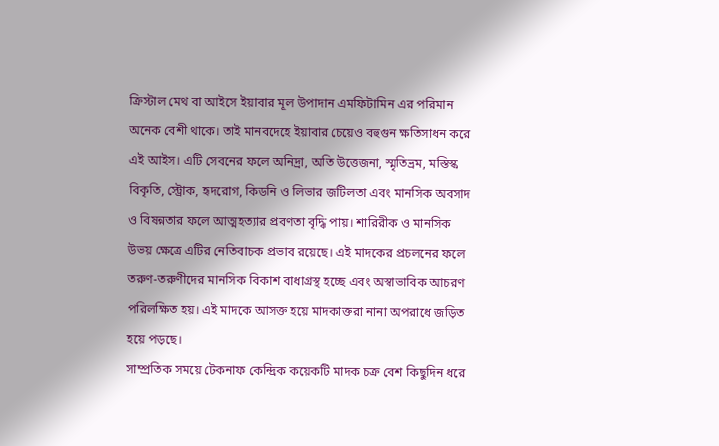ক্রিস্টাল মেথ বা আইসে ইয়াবার মূল উপাদান এমফিটামিন এর পরিমান অনেক বেশী থাকে। তাই মানবদেহে ইয়াবার চেয়েও বহুগুন ক্ষতিসাধন করে এই আইস। এটি সেবনের ফলে অনিদ্রা, অতি উত্তেজনা, স্মৃতিভ্রম, মস্তিস্ক বিকৃতি, স্ট্রোক, হৃদরোগ, কিডনি ও লিভার জটিলতা এবং মানসিক অবসাদ ও বিষন্নতার ফলে আত্মহত্যার প্রবণতা বৃদ্ধি পায়। শারিরীক ও মানসিক উভয় ক্ষেত্রে এটির নেতিবাচক প্রভাব রয়েছে। এই মাদকের প্রচলনের ফলে তরুণ-তরুণীদের মানসিক বিকাশ বাধাগ্রস্থ হচ্ছে এবং অস্বাভাবিক আচরণ পরিলক্ষিত হয়। এই মাদকে আসক্ত হয়ে মাদকাক্তরা নানা অপরাধে জড়িত হয়ে পড়ছে।
সাম্প্রতিক সময়ে টেকনাফ কেন্দ্রিক কয়েকটি মাদক চক্র বেশ কিছুদিন ধরে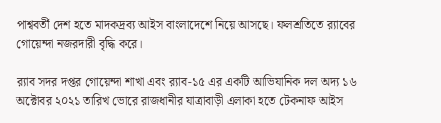পাশ্ববর্তী দেশ হতে মাদকদ্রব্য আইস বাংলাদেশে নিয়ে আসছে। ফলশ্রতিতে র‍্যাবের গোয়েন্দা নজরদারী বৃদ্ধি করে।

র‍্যাব সদর দপ্তর গোয়েন্দা শাখা এবং র‍্যাব-১৫ এর একটি আভিযানিক দল অদ্য ১৬ অক্টোবর ২০২১ তারিখ ভোরে রাজধানীর যাত্রাবাড়ী এলাকা হতে টেকনাফ আইস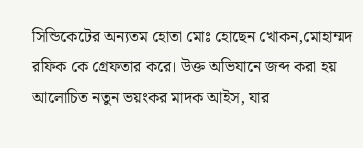সিন্ডিকেটের অন্যতম হোতা মোঃ হোছেন খোকন,মোহাম্মদ রফিক কে গ্রেফতার করে। উক্ত অভিযানে জব্দ করা হয় আলোচিত নতুন ভয়ংকর মাদক আইস, যার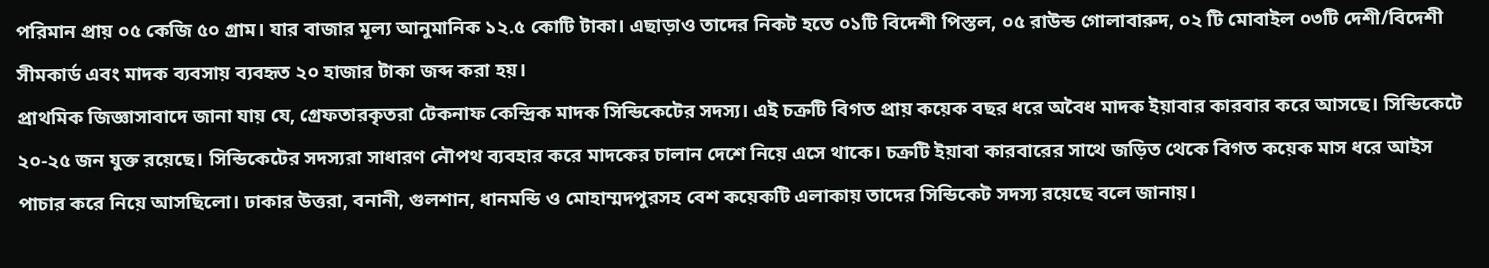পরিমান প্রায় ০৫ কেজি ৫০ গ্রাম। যার বাজার মূল্য আনুমানিক ১২.৫ কোটি টাকা। এছাড়াও তাদের নিকট হতে ০১টি বিদেশী পিস্তল, ০৫ রাউন্ড গোলাবারুদ, ০২ টি মোবাইল ০৩টি দেশী/বিদেশী সীমকার্ড এবং মাদক ব্যবসায় ব্যবহৃত ২০ হাজার টাকা জব্দ করা হয়।
প্রাথমিক জিজ্ঞাসাবাদে জানা যায় যে, গ্রেফতারকৃতরা টেকনাফ কেন্দ্রিক মাদক সিন্ডিকেটের সদস্য। এই চক্রটি বিগত প্রায় কয়েক বছর ধরে অবৈধ মাদক ইয়াবার কারবার করে আসছে। সিন্ডিকেটে ২০-২৫ জন যুক্ত রয়েছে। সিন্ডিকেটের সদস্যরা সাধারণ নৌপথ ব্যবহার করে মাদকের চালান দেশে নিয়ে এসে থাকে। চক্রটি ইয়াবা কারবারের সাথে জড়িত থেকে বিগত কয়েক মাস ধরে আইস পাচার করে নিয়ে আসছিলো। ঢাকার উত্তরা, বনানী, গুলশান, ধানমন্ডি ও মোহাম্মদপুরসহ বেশ কয়েকটি এলাকায় তাদের সিন্ডিকেট সদস্য রয়েছে বলে জানায়।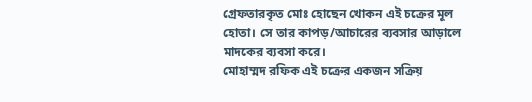গ্রেফতারকৃত মোঃ হোছেন খোকন এই চক্রের মূল হোতা। সে তার কাপড়/আচারের ব্যবসার আড়ালে মাদকের ব্যবসা করে।
মোহাম্মদ রফিক এই চক্রের একজন সক্রিয়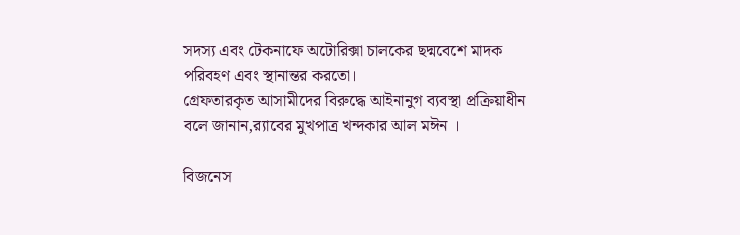সদস্য এবং টেকনাফে অটোরিক্সা চালকের ছদ্মবেশে মাদক পরিবহণ এবং স্থানান্তর করতো।
গ্রেফতারকৃত আসামীদের বিরুদ্ধে আইনানুগ ব্যবস্থা প্রক্রিয়াধীন বলে জানান,র‍্যাবের মুখপাত্র খন্দকার আল মঈন ।

বিজনেস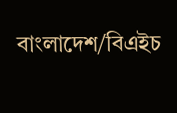বাংলাদেশ/বিএইচ